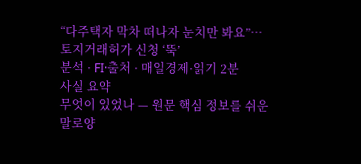“다주택자 막차 떠나자 눈치만 봐요”…토지거래허가 신청 ‘뚝’
분석 · FI·출처 · 매일경제·읽기 2분
사실 요약
무엇이 있었나 — 원문 핵심 정보를 쉬운 말로양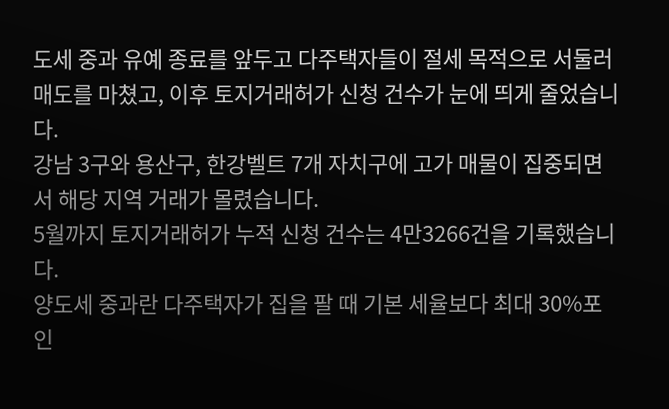도세 중과 유예 종료를 앞두고 다주택자들이 절세 목적으로 서둘러 매도를 마쳤고, 이후 토지거래허가 신청 건수가 눈에 띄게 줄었습니다.
강남 3구와 용산구, 한강벨트 7개 자치구에 고가 매물이 집중되면서 해당 지역 거래가 몰렸습니다.
5월까지 토지거래허가 누적 신청 건수는 4만3266건을 기록했습니다.
양도세 중과란 다주택자가 집을 팔 때 기본 세율보다 최대 30%포인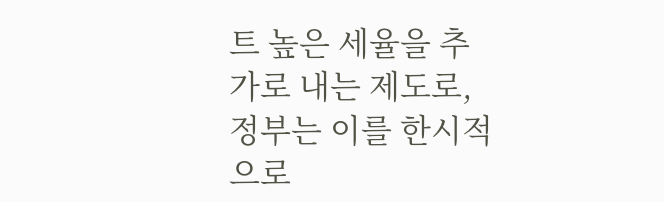트 높은 세율을 추가로 내는 제도로, 정부는 이를 한시적으로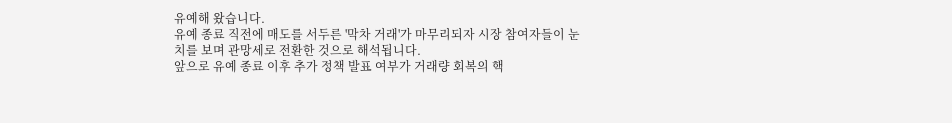유예해 왔습니다.
유예 종료 직전에 매도를 서두른 '막차 거래'가 마무리되자 시장 참여자들이 눈치를 보며 관망세로 전환한 것으로 해석됩니다.
앞으로 유예 종료 이후 추가 정책 발표 여부가 거래량 회복의 핵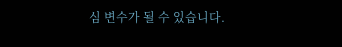심 변수가 될 수 있습니다.